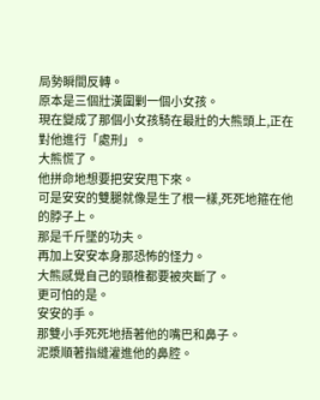局勢瞬間反轉。
原本是三個壯漢圍剿一個小女孩。
現在變成了那個小女孩騎在最壯的大熊頭上,正在對他進行「處刑」。
大熊慌了。
他拼命地想要把安安甩下來。
可是安安的雙腿就像是生了根一樣,死死地箍在他的脖子上。
那是千斤墜的功夫。
再加上安安本身那恐怖的怪力。
大熊感覺自己的頸椎都要被夾斷了。
更可怕的是。
安安的手。
那雙小手死死地捂著他的嘴巴和鼻子。
泥漿順著指縫灌進他的鼻腔。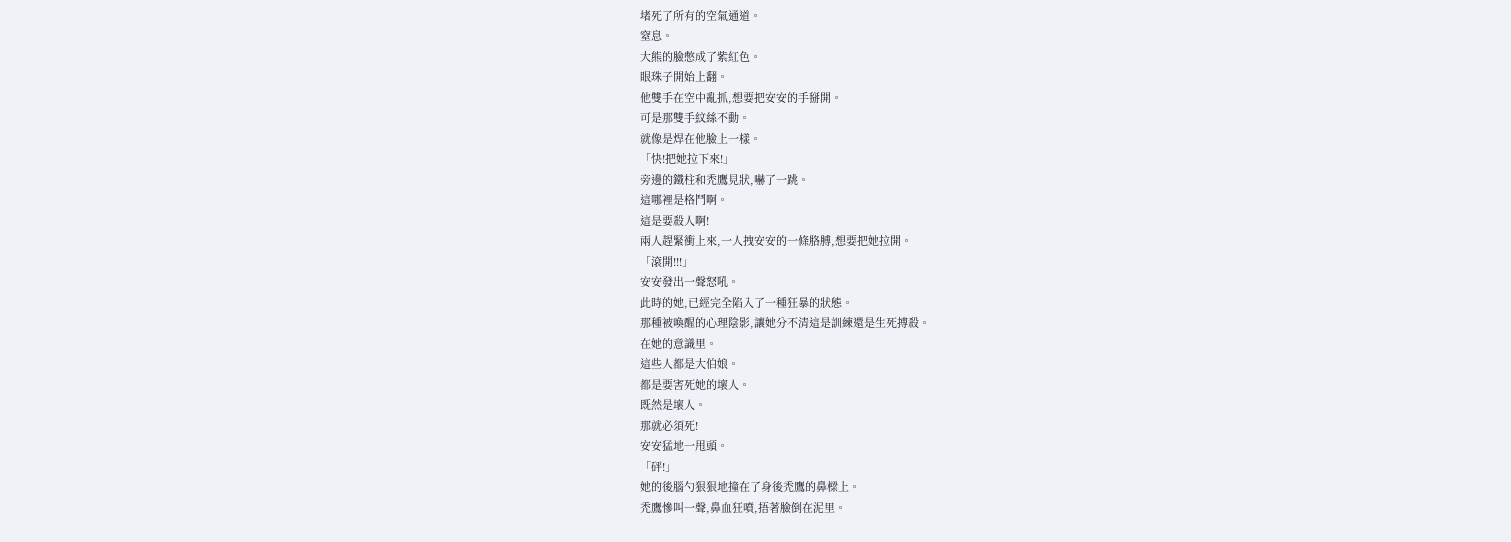堵死了所有的空氣通道。
窒息。
大熊的臉憋成了紫紅色。
眼珠子開始上翻。
他雙手在空中亂抓,想要把安安的手掰開。
可是那雙手紋絲不動。
就像是焊在他臉上一樣。
「快!把她拉下來!」
旁邊的鐵柱和禿鷹見狀,嚇了一跳。
這哪裡是格鬥啊。
這是要殺人啊!
兩人趕緊衝上來,一人拽安安的一條胳膊,想要把她拉開。
「滾開!!!」
安安發出一聲怒吼。
此時的她,已經完全陷入了一種狂暴的狀態。
那種被喚醒的心理陰影,讓她分不清這是訓練還是生死搏殺。
在她的意識里。
這些人都是大伯娘。
都是要害死她的壞人。
既然是壞人。
那就必須死!
安安猛地一甩頭。
「砰!」
她的後腦勺狠狠地撞在了身後禿鷹的鼻樑上。
禿鷹慘叫一聲,鼻血狂噴,捂著臉倒在泥里。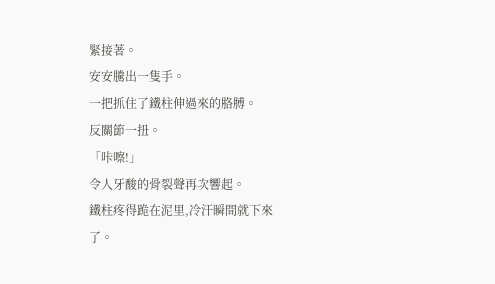緊接著。
安安騰出一隻手。
一把抓住了鐵柱伸過來的胳膊。
反關節一扭。
「咔嚓!」
令人牙酸的骨裂聲再次響起。
鐵柱疼得跪在泥里,冷汗瞬間就下來了。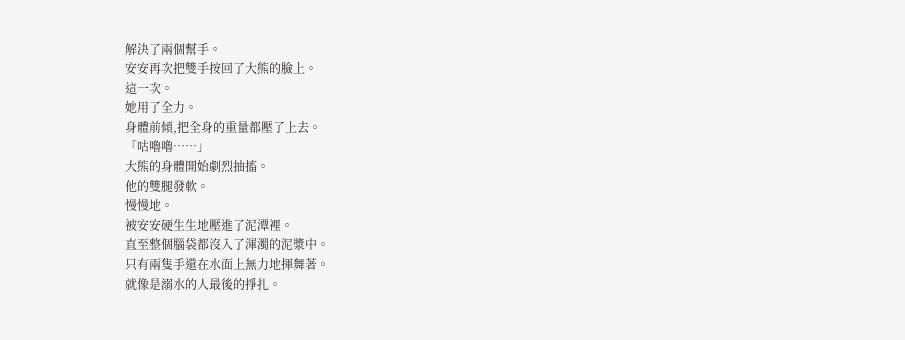解決了兩個幫手。
安安再次把雙手按回了大熊的臉上。
這一次。
她用了全力。
身體前傾,把全身的重量都壓了上去。
「咕嚕嚕……」
大熊的身體開始劇烈抽搐。
他的雙腿發軟。
慢慢地。
被安安硬生生地壓進了泥潭裡。
直至整個腦袋都沒入了渾濁的泥漿中。
只有兩隻手還在水面上無力地揮舞著。
就像是溺水的人最後的掙扎。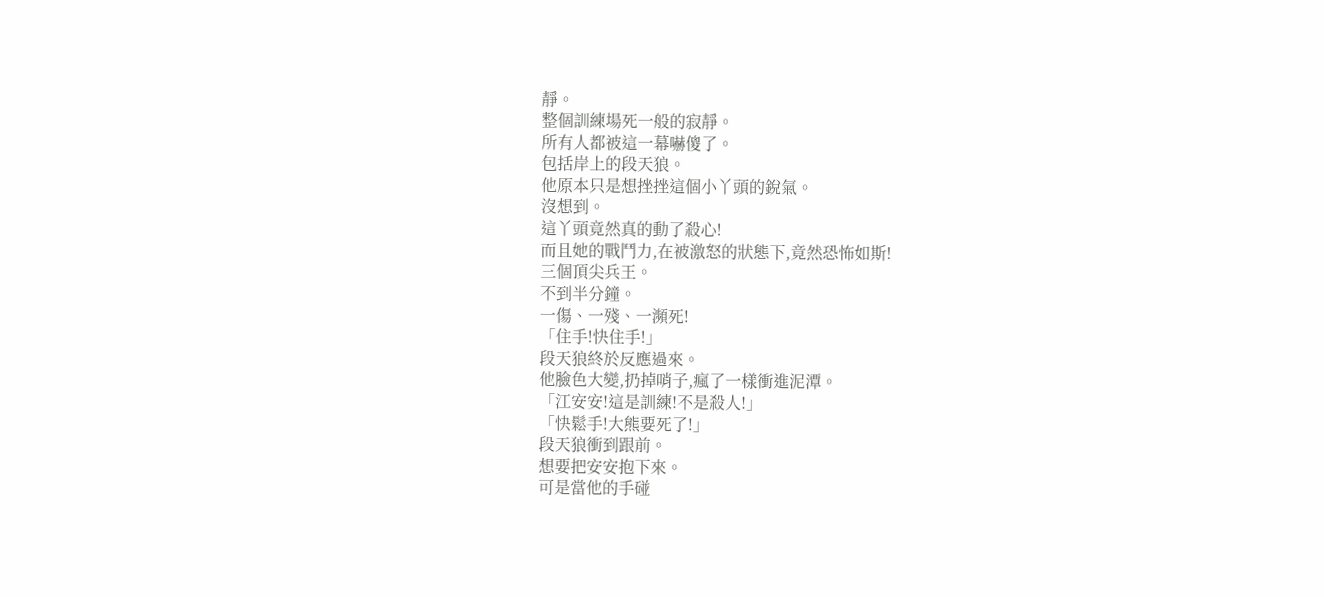靜。
整個訓練場死一般的寂靜。
所有人都被這一幕嚇傻了。
包括岸上的段天狼。
他原本只是想挫挫這個小丫頭的銳氣。
沒想到。
這丫頭竟然真的動了殺心!
而且她的戰鬥力,在被激怒的狀態下,竟然恐怖如斯!
三個頂尖兵王。
不到半分鐘。
一傷、一殘、一瀕死!
「住手!快住手!」
段天狼終於反應過來。
他臉色大變,扔掉哨子,瘋了一樣衝進泥潭。
「江安安!這是訓練!不是殺人!」
「快鬆手!大熊要死了!」
段天狼衝到跟前。
想要把安安抱下來。
可是當他的手碰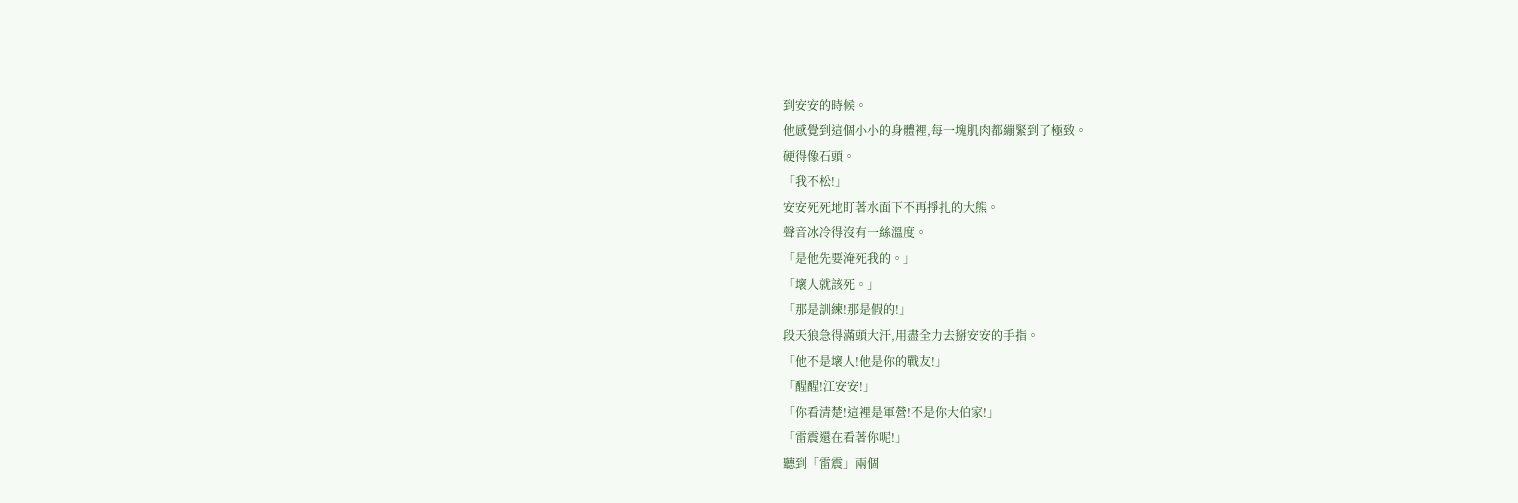到安安的時候。
他感覺到這個小小的身體裡,每一塊肌肉都繃緊到了極致。
硬得像石頭。
「我不松!」
安安死死地盯著水面下不再掙扎的大熊。
聲音冰冷得沒有一絲溫度。
「是他先要淹死我的。」
「壞人就該死。」
「那是訓練!那是假的!」
段天狼急得滿頭大汗,用盡全力去掰安安的手指。
「他不是壞人!他是你的戰友!」
「醒醒!江安安!」
「你看清楚!這裡是軍營!不是你大伯家!」
「雷震還在看著你呢!」
聽到「雷震」兩個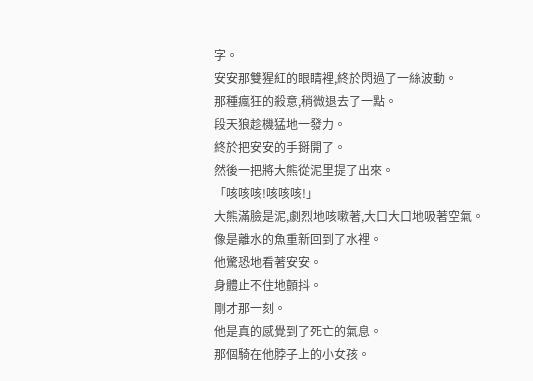字。
安安那雙猩紅的眼睛裡,終於閃過了一絲波動。
那種瘋狂的殺意,稍微退去了一點。
段天狼趁機猛地一發力。
終於把安安的手掰開了。
然後一把將大熊從泥里提了出來。
「咳咳咳!咳咳咳!」
大熊滿臉是泥,劇烈地咳嗽著,大口大口地吸著空氣。
像是離水的魚重新回到了水裡。
他驚恐地看著安安。
身體止不住地顫抖。
剛才那一刻。
他是真的感覺到了死亡的氣息。
那個騎在他脖子上的小女孩。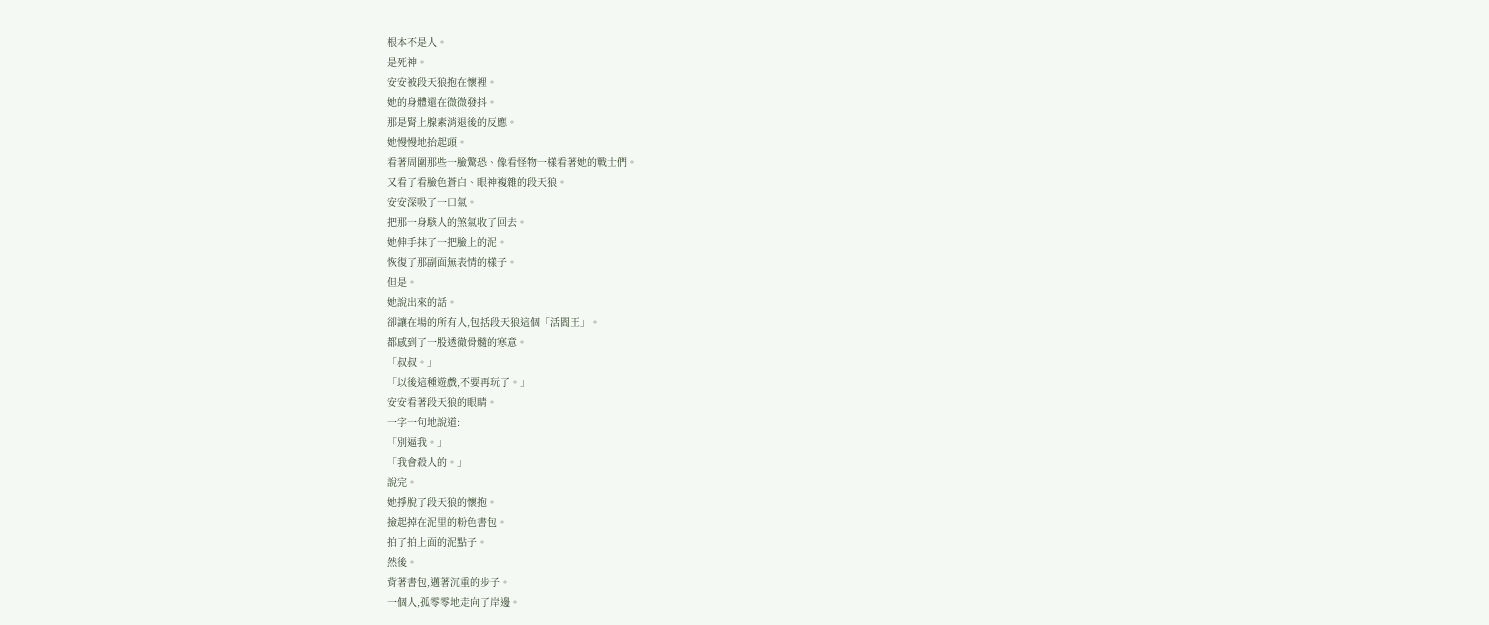根本不是人。
是死神。
安安被段天狼抱在懷裡。
她的身體還在微微發抖。
那是腎上腺素消退後的反應。
她慢慢地抬起頭。
看著周圍那些一臉驚恐、像看怪物一樣看著她的戰士們。
又看了看臉色蒼白、眼神複雜的段天狼。
安安深吸了一口氣。
把那一身駭人的煞氣收了回去。
她伸手抹了一把臉上的泥。
恢復了那副面無表情的樣子。
但是。
她說出來的話。
卻讓在場的所有人,包括段天狼這個「活閻王」。
都感到了一股透徹骨髓的寒意。
「叔叔。」
「以後這種遊戲,不要再玩了。」
安安看著段天狼的眼睛。
一字一句地說道:
「別逼我。」
「我會殺人的。」
說完。
她掙脫了段天狼的懷抱。
撿起掉在泥里的粉色書包。
拍了拍上面的泥點子。
然後。
背著書包,邁著沉重的步子。
一個人,孤零零地走向了岸邊。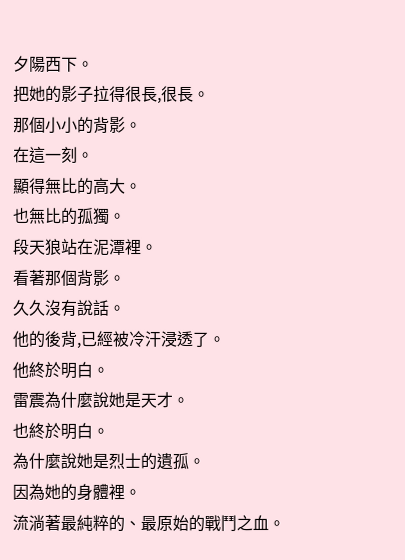夕陽西下。
把她的影子拉得很長,很長。
那個小小的背影。
在這一刻。
顯得無比的高大。
也無比的孤獨。
段天狼站在泥潭裡。
看著那個背影。
久久沒有說話。
他的後背,已經被冷汗浸透了。
他終於明白。
雷震為什麼說她是天才。
也終於明白。
為什麼說她是烈士的遺孤。
因為她的身體裡。
流淌著最純粹的、最原始的戰鬥之血。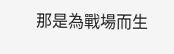那是為戰場而生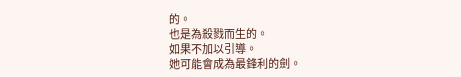的。
也是為殺戮而生的。
如果不加以引導。
她可能會成為最鋒利的劍。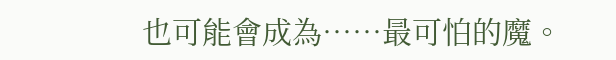也可能會成為……最可怕的魔。